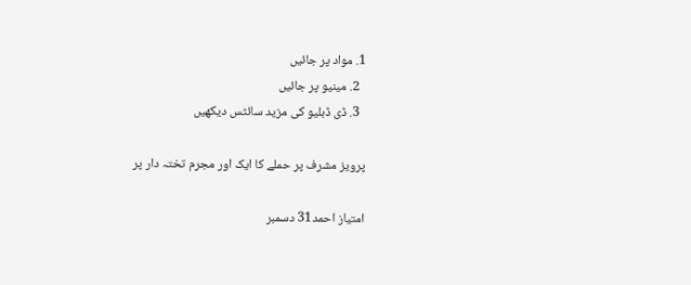1. مواد پر جائیں
  2. مینیو پر جائیں
  3. ڈی ڈبلیو کی مزید سائٹس دیکھیں

پرویز مشرف پر حملے کا ایک اور مجرم تختہ دار پر

امتیاز احمد31 دسمبر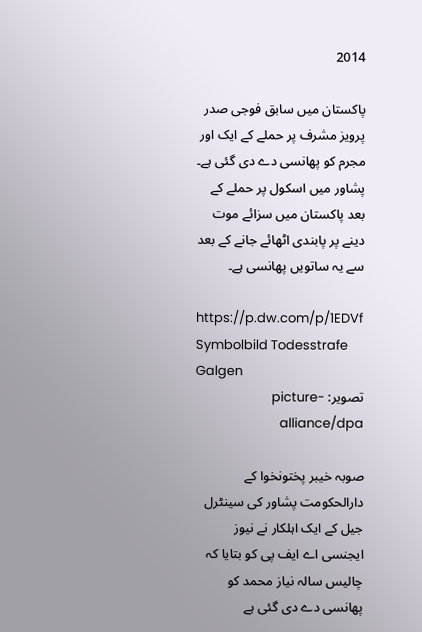2014

پاکستان میں سابق فوجی صدر پرویز مشرف پر حملے کے ایک اور مجرم کو پھانسی دے دی گئی ہے۔ پشاور میں اسکول پر حملے کے بعد پاکستان میں سزائے موت دینے پر پابندی اٹھائے جانے کے بعد سے یہ ساتویں پھانسی ہے۔

https://p.dw.com/p/1EDVf
Symbolbild Todesstrafe Galgen
تصویر: picture-alliance/dpa

صوبہ خیبر پختونخوا کے دارالحکومت پشاور کی سینٹرل جیل کے ایک اہلکار نے نیوز ایجنسی اے ایف پی کو بتایا کہ چالیس سالہ نیاز محمد کو پھانسی دے دی گئی ہے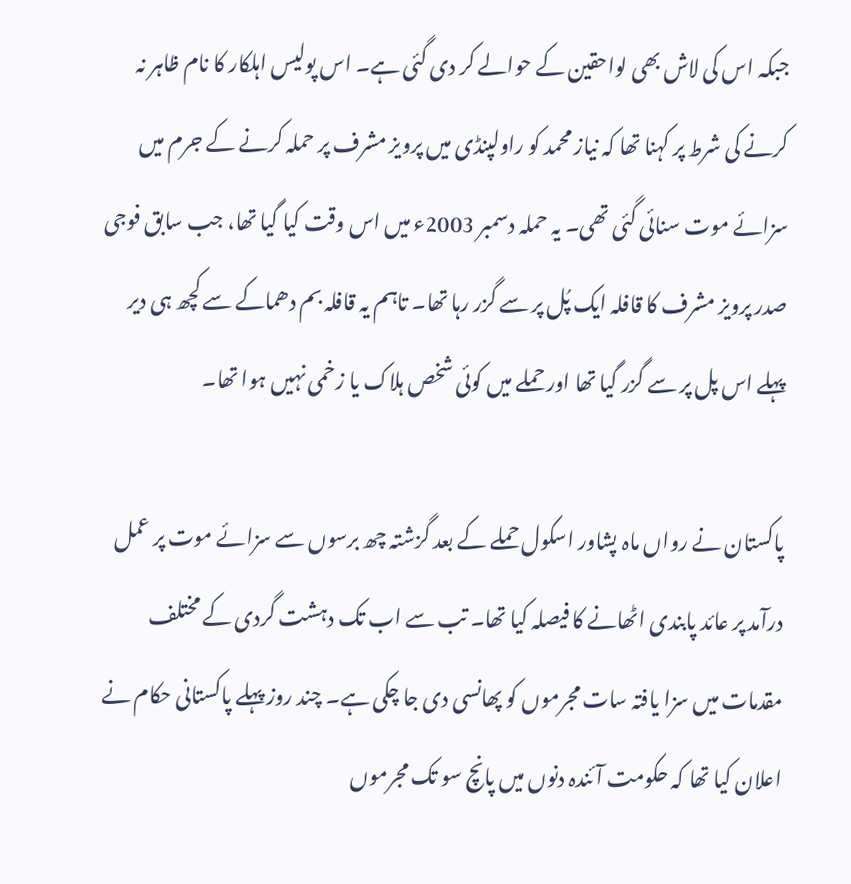جبکہ اس کی لاش بھی لواحقین کے حوالے کر دی گئی ہے۔ اس پولیس اہلکار کا نام ظاہر نہ کرنے کی شرط پر کہنا تھا کہ نیاز محمد کو راولپنڈی میں پرویز مشرف پر حملہ کرنے کے جرم میں سزائے موت سنائی گئی تھی۔ یہ حملہ دسمبر 2003ء میں اس وقت کیا گیا تھا، جب سابق فوجی صدر پرویز مشرف کا قافلہ ایک پُل پر سے گزر رہا تھا۔ تاہم یہ قافلہ بم دھماکے سے کچھ ہی دیر پہلے اس پل پر سے گزر گیا تھا اور حملے میں کوئی شخص ہلاک یا زخمی نہیں ہوا تھا۔

پاکستان نے رواں ماہ پشاور اسکول حملے کے بعد گزشتہ چھ برسوں سے سزائے موت پر عمل درآمد پر عائد پابندی اٹھانے کا فیصلہ کیا تھا۔ تب سے اب تک دہشت گردی کے مختلف مقدمات میں سزا یافتہ سات مجرموں کو پھانسی دی جا چکی ہے۔ چند روز پہلے پاکستانی حکام نے اعلان کیا تھا کہ حکومت آئندہ دنوں میں پانچ سو تک مجرموں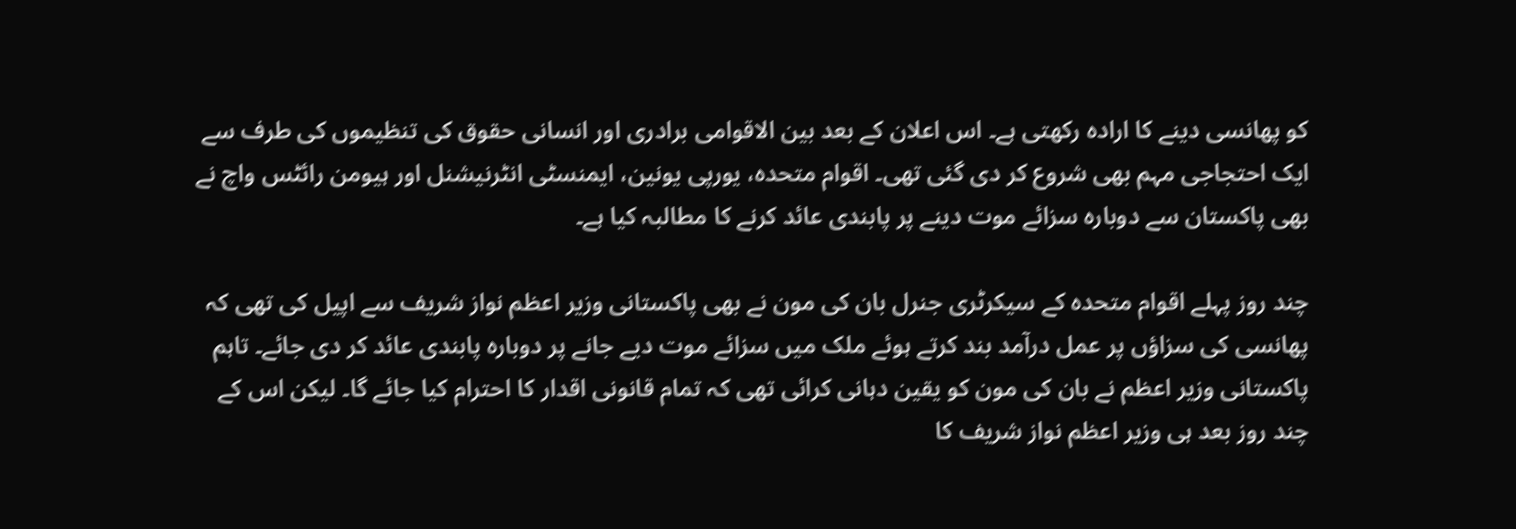کو پھانسی دینے کا ارادہ رکھتی ہے۔ اس اعلان کے بعد بین الاقوامی برادری اور انسانی حقوق کی تنظیموں کی طرف سے ایک احتجاجی مہم بھی شروع کر دی گئی تھی۔ اقوام متحدہ، یورپی یونین، ایمنسٹی انٹرنیشنل اور ہیومن رائٹس واچ نے بھی پاکستان سے دوبارہ سزائے موت دینے پر پابندی عائد کرنے کا مطالبہ کیا ہے۔

چند روز پہلے اقوام متحدہ کے سیکرٹری جنرل بان کی مون نے بھی پاکستانی وزیر اعظم نواز شریف سے اپیل کی تھی کہ پھانسی کی سزاؤں پر عمل درآمد بند کرتے ہوئے ملک ميں سزائے موت دیے جانے پر دوبارہ پابندی عائد کر دی جائے۔ تاہم پاکستانی وزیر اعظم نے بان کی مون کو یقین دہانی کرائی تھی کہ تمام قانونی اقدار کا احترام کیا جائے گا۔ لیکن اس کے چند روز بعد ہی وزیر اعظم نواز شریف کا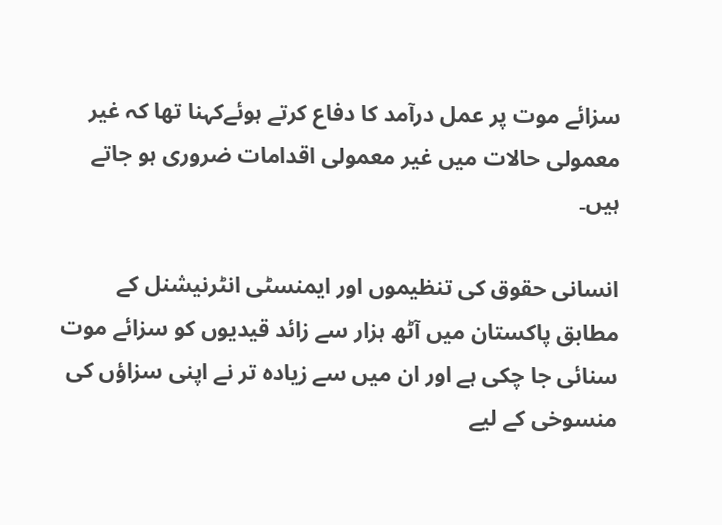سزائے موت پر عمل درآمد کا دفاع کرتے ہوئےکہنا تھا کہ غیر معمولی حالات میں غیر معمولی اقدامات ضروری ہو جاتے ہیں۔

انسانی حقوق کی تنظیموں اور ایمنسٹی انٹرنیشنل کے مطابق پاکستان میں آٹھ ہزار سے زائد قیدیوں کو سزائے موت سنائی جا چکی ہے اور ان میں سے زیادہ تر نے اپنی سزاؤں کی منسوخی کے لیے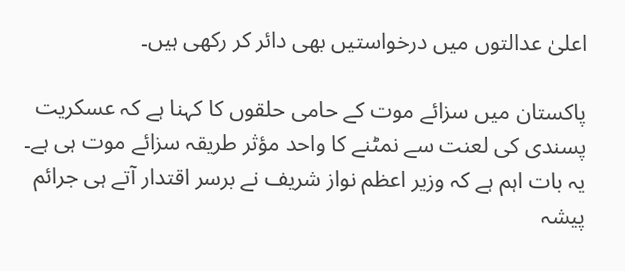اعلیٰ عدالتوں میں درخواستیں بھی دائر کر رکھی ہیں۔

پاکستان میں سزائے موت کے حامی حلقوں کا کہنا ہے کہ عسکریت پسندی کی لعنت سے نمٹنے کا واحد مؤثر طریقہ سزائے موت ہی ہے۔ یہ بات اہم ہے کہ وزیر اعظم نواز شریف نے برسر اقتدار آتے ہی جرائم پیشہ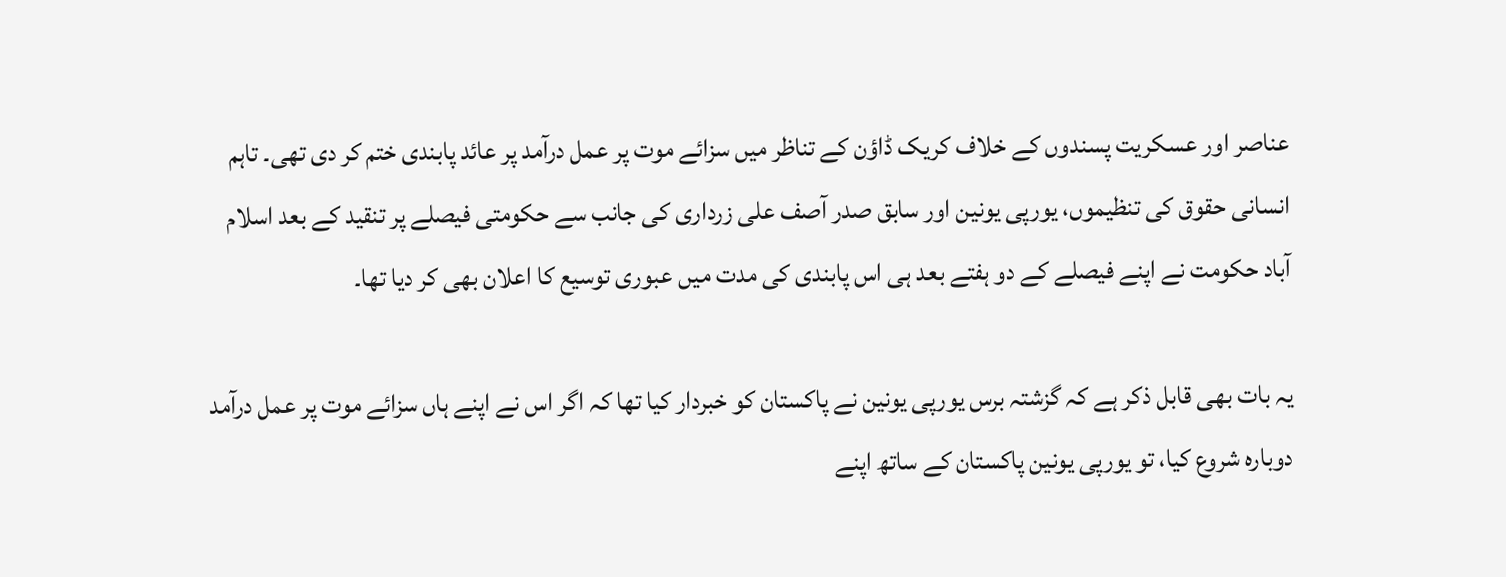عناصر اور عسکریت پسندوں کے خلاف کریک ڈاؤن کے تناظر میں سزائے موت پر عمل درآمد پر عائد پابندی ختم کر دی تھی۔ تاہم انسانی حقوق کی تنظیموں، یورپی یونین اور سابق صدر آصف علی زرداری کی جانب سے حکومتی فیصلے پر تنقید کے بعد اسلام آباد حکومت نے اپنے فیصلے کے دو ہفتے بعد ہی اس پابندی کی مدت میں عبوری توسیع کا اعلان بھی کر دیا تھا۔

یہ بات بھی قابل ذکر ہے کہ گزشتہ برس یورپی یونین نے پاکستان کو خبردار کیا تھا کہ اگر اس نے اپنے ہاں سزائے موت پر عمل درآمد دوبارہ شروع کیا، تو یورپی یونین پاکستان کے ساتھ اپنے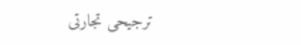ترجیحی تجارتی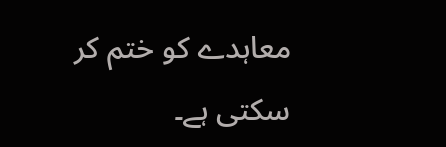معاہدے کو ختم کر سکتی ہے۔